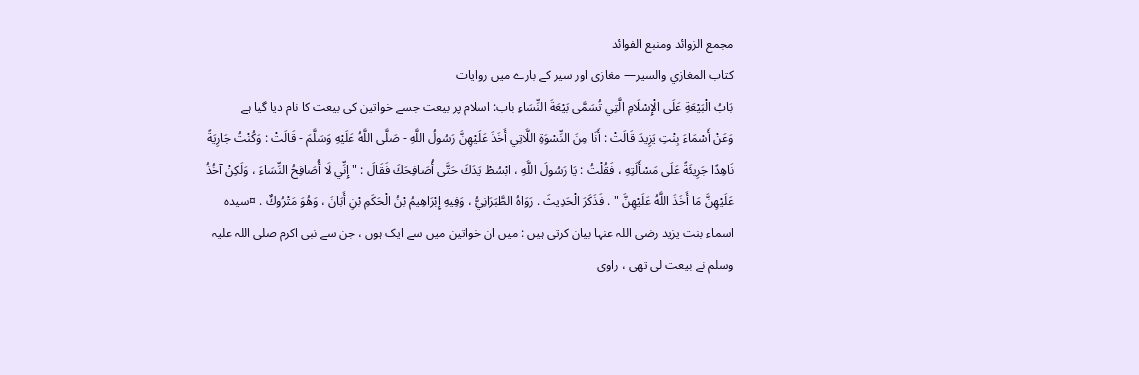مجمع الزوائد ومنبع الفوائد
كتاب المغازي والسير— مغازی اور سیر کے بارے میں روایات
بَابُ الْبَيْعَةِ عَلَى الْإِسْلَامِ الَّتِي تُسَمَّى بَيْعَةَ النِّسَاءِ باب: اسلام پر بیعت جسے خواتین کی بیعت کا نام دیا گیا ہے
وَعَنْ أَسْمَاءَ بِنْتِ يَزِيدَ قَالَتْ : أَنَا مِنَ النِّسْوَةِ اللَّاتِي أَخَذَ عَلَيْهِنَّ رَسُولُ اللَّهِ - صَلَّى اللَّهُ عَلَيْهِ وَسَلَّمَ - قَالَتْ : وَكُنْتُ جَارِيَةً نَاهِدًا جَرِيئَةً عَلَى مَسْأَلَتِهِ ، فَقُلْتُ : يَا رَسُولَ اللَّهِ ، ابْسُطْ يَدَكَ حَتَّى أُصَافِحَكَ فَقَالَ : " إِنِّي لَا أُصَافِحُ النِّسَاءَ ، وَلَكِنْ آخُذُ عَلَيْهِنَّ مَا أَخَذَ اللَّهُ عَلَيْهِنَّ " . فَذَكَرَ الْحَدِيثَ . رَوَاهُ الطَّبَرَانِيُّ ، وَفِيهِ إِبْرَاهِيمُ بْنُ الْحَكَمِ بْنِ أَبَانَ ، وَهُوَ مَتْرُوكٌ . ¤سیدہ اسماء بنت یزید رضی اللہ عنہا بیان کرتی ہیں : میں ان خواتین میں سے ایک ہوں ، جن سے نبی اکرم صلی اللہ علیہ وسلم نے بیعت لی تھی ، راوی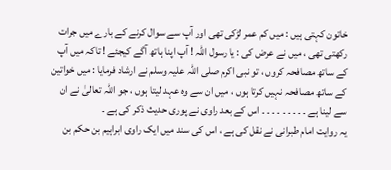خاتون کہتی ہیں : میں کم عمر لڑکی تھی اور آپ سے سوال کرنے کے بارے میں جرات رکھتی تھی ، میں نے عرض کی : یا رسول اللہ ! آپ اپنا ہاتھ آگے کیجئے ! تاکہ میں آپ کے ساتھ مصافحہ کروں ، تو نبی اکرم صلی اللہ علیہ وسلم نے ارشاد فرمایا : میں خواتین کے ساتھ مصافحہ نہیں کرتا ہوں ، میں ان سے وہ عہد لیتا ہوں ، جو اللہ تعالیٰ نے ان سے لینا ہے ۔ ۔ ۔ ۔ ۔ ۔ ۔ ۔ ۔ اس کے بعد راوی نے پوری حدیث ذکر کی ہے ۔
یہ روایت امام طبرانی نے نقل کی ہے ، اس کی سند میں ایک راوی ابراہیم بن حکم بن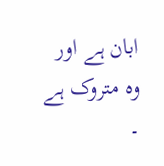ابان ہے اور وہ متروک ہے ۔